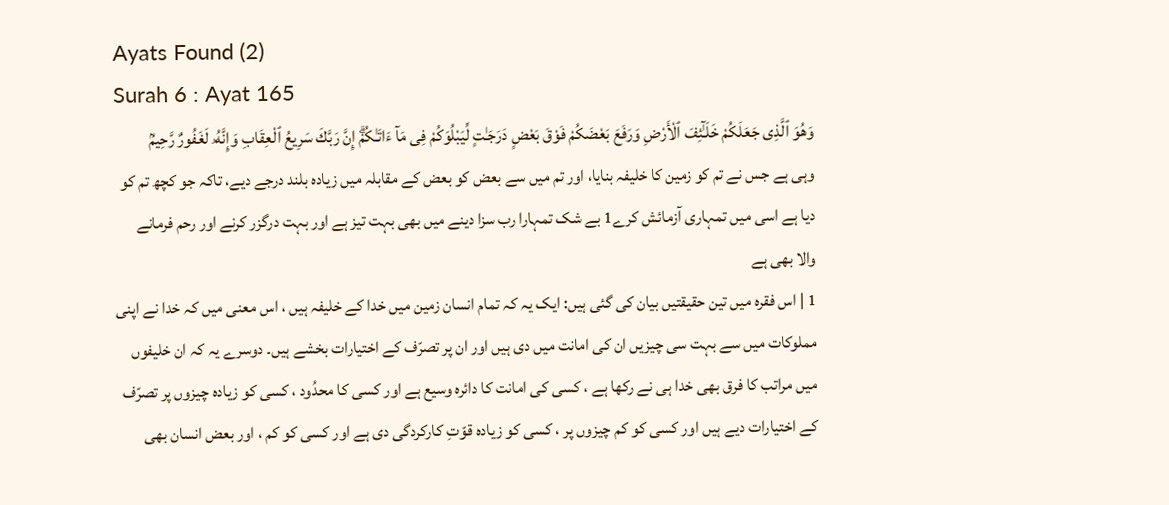Ayats Found (2)
Surah 6 : Ayat 165
وَهُوَ ٱلَّذِى جَعَلَكُمْ خَلَـٰٓئِفَ ٱلْأَرْضِ وَرَفَعَ بَعْضَكُمْ فَوْقَ بَعْضٍ دَرَجَـٰتٍ لِّيَبْلُوَكُمْ فِى مَآ ءَاتَـٰكُمْۗ إِنَّ رَبَّكَ سَرِيعُ ٱلْعِقَابِ وَإِنَّهُۥ لَغَفُورٌ رَّحِيمُۢ
وہی ہے جس نے تم کو زمین کا خلیفہ بنایا، اور تم میں سے بعض کو بعض کے مقابلہ میں زیادہ بلند درجے دیے، تاکہ جو کچھ تم کو دیا ہے اسی میں تمہاری آزمائش کرے1 بے شک تمہارا رب سزا دینے میں بھی بہت تیز ہے اور بہت درگزر کرنے اور رحم فرمانے والا بھی ہے
1 | اس فقرہ میں تین حقیقتیں بیان کی گئی ہیں: ایک یہ کہ تمام انسان زمین میں خدا کے خلیفہ ہیں ، اس معنی میں کہ خدا نے اپنی مملوکات میں سے بہت سی چیزیں ان کی امانت میں دی ہیں اور ان پر تصرّف کے اختیارات بخشے ہیں۔ دوسرے یہ کہ ان خلیفوں میں مراتب کا فرق بھی خدا ہی نے رکھا ہے ، کسی کی امانت کا دائرہ وسیع ہے اور کسی کا محدُود ، کسی کو زیادہ چیزوں پر تصرّف کے اختیارات دیے ہیں اور کسی کو کم چیزوں پر ، کسی کو زیادہ قوّتِ کارکردگی دی ہے اور کسی کو کم ، اور بعض انسان بھی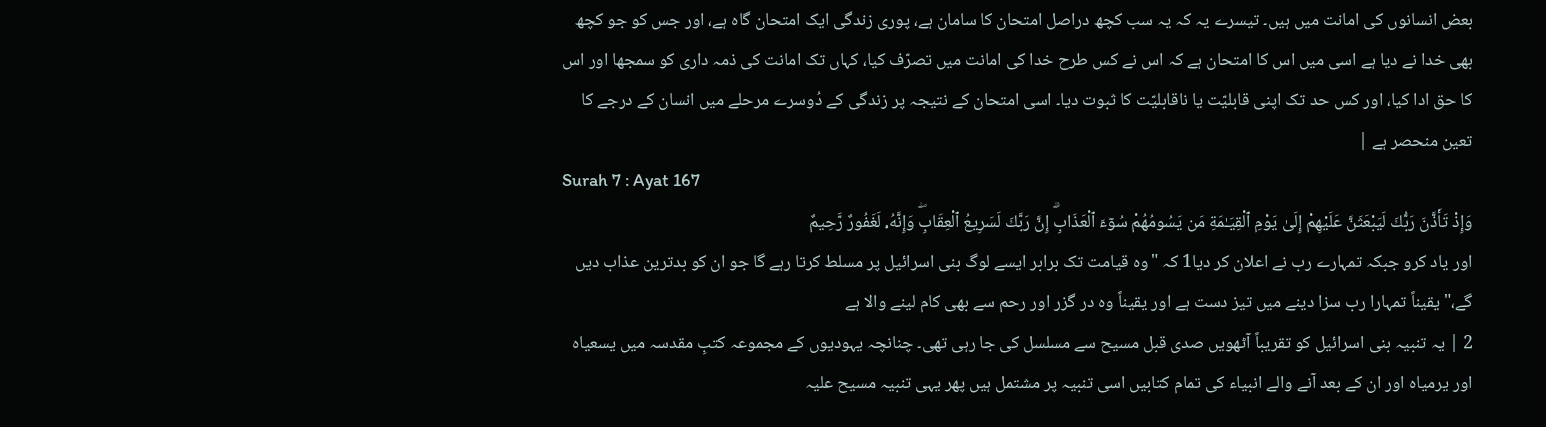بعض انسانوں کی امانت میں ہیں۔ تیسرے یہ کہ یہ سب کچھ دراصل امتحان کا سامان ہے، پوری زندگی ایک امتحان گاہ ہے، اور جس کو جو کچھ بھی خدا نے دیا ہے اسی میں اس کا امتحان ہے کہ اس نے کس طرح خدا کی امانت میں تصرّف کیا، کہاں تک امانت کی ذمہ داری کو سمجھا اور اس کا حق ادا کیا، اور کس حد تک اپنی قابلیّت یا ناقابلیّت کا ثبوت دیا۔ اسی امتحان کے نتیجہ پر زندگی کے دُوسرے مرحلے میں انسان کے درجے کا تعین منحصر ہے |
Surah 7 : Ayat 167
وَإِذْ تَأَذَّنَ رَبُّكَ لَيَبْعَثَنَّ عَلَيْهِمْ إِلَىٰ يَوْمِ ٱلْقِيَـٰمَةِ مَن يَسُومُهُمْ سُوٓءَ ٱلْعَذَابِۗ إِنَّ رَبَّكَ لَسَرِيعُ ٱلْعِقَابِۖ وَإِنَّهُۥ لَغَفُورٌ رَّحِيمٌ
اور یاد کرو جبکہ تمہارے رب نے اعلان کر دیا1 کہ "وہ قیامت تک برابر ایسے لوگ بنی اسرائیل پر مسلط کرتا رہے گا جو ان کو بدترین عذاب دیں گے،" یقیناً تمہارا رب سزا دینے میں تیز دست ہے اور یقیناً وہ در گزر اور رحم سے بھی کام لینے والا ہے
2 | یہ تنبیہ بنی اسرائیل کو تقریباً آٹھویں صدی قبل مسیح سے مسلسل کی جا رہی تھی۔ چنانچہ یہودیوں کے مجموعہ کتبِ مقدسہ میں یسعیاہ اور یرمیاہ اور ان کے بعد آنے والے انبیاء کی تمام کتابیں اسی تنبیہ پر مشتمل ہیں پھر یہی تنبیہ مسیح علیہ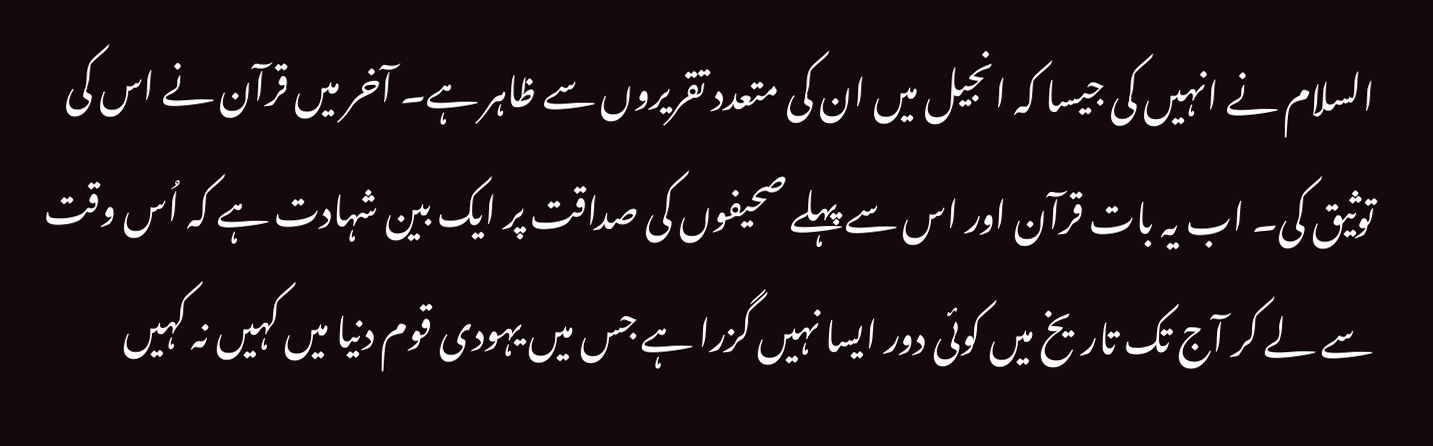السلام نے انہیں کی جیسا کہ انجیل میں ان کی متعدد تقریروں سے ظاہر ہے۔ آخر میں قرآن نے اس کی توثیق کی۔ اب یہ بات قرآن اور اس سے پہلے صحیفوں کی صداقت پر ایک بین شہادت ہے کہ اُس وقت سے لے کر آج تک تاریخ میں کوئی دور ایسا نہیں گزرا ہے جس میں یہودی قوم دنیا میں کہیں نہ کہیں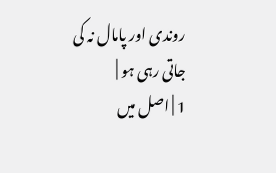روندی اور پامال نہ کی جاتی رہی ہو |
1 | اصل میں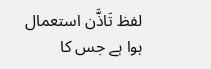لفظ تَاذَّن استعمال ہوا ہے جس کا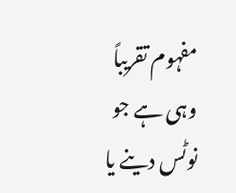مفہوم تقریباً وہی ہے جو نوٹس دینے یا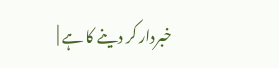خبردار کر دینے کا ہے |